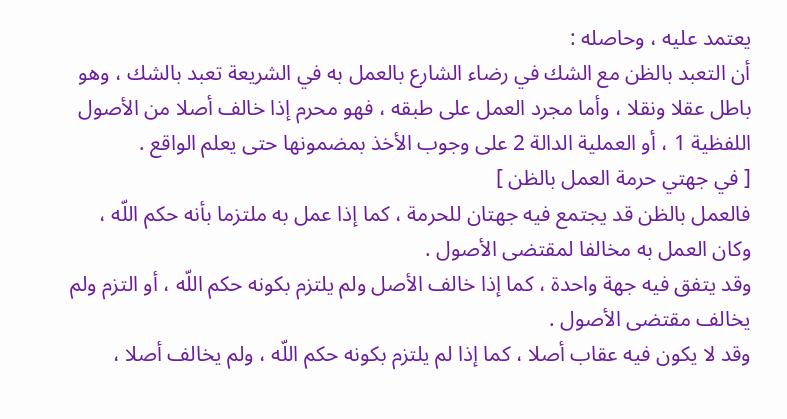يعتمد عليه ، وحاصله :
أن التعبد بالظن مع الشك في رضاء الشارع بالعمل به في الشريعة تعبد بالشك ، وهو باطل عقلا ونقلا ، وأما مجرد العمل على طبقه ، فهو محرم إذا خالف أصلا من الأصول اللفظية 1 ، أو العملية الدالة 2 على وجوب الأخذ بمضمونها حتى يعلم الواقع .
[ في جهتي حرمة العمل بالظن ]
فالعمل بالظن قد يجتمع فيه جهتان للحرمة ، كما إذا عمل به ملتزما بأنه حكم اللّه ، وكان العمل به مخالفا لمقتضى الأصول .
وقد يتفق فيه جهة واحدة ، كما إذا خالف الأصل ولم يلتزم بكونه حكم اللّه ، أو التزم ولم يخالف مقتضى الأصول .
وقد لا يكون فيه عقاب أصلا ، كما إذا لم يلتزم بكونه حكم اللّه ، ولم يخالف أصلا ،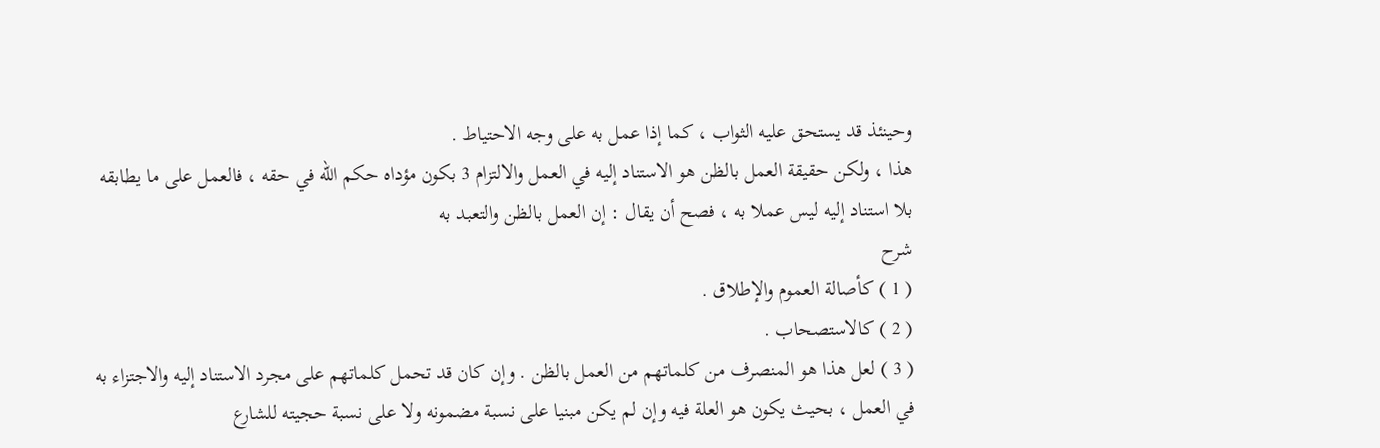وحينئذ قد يستحق عليه الثواب ، كما إذا عمل به على وجه الاحتياط .
هذا ، ولكن حقيقة العمل بالظن هو الاستناد إليه في العمل والالتزام 3 بكون مؤداه حكم اللّه في حقه ، فالعمل على ما يطابقه بلا استناد إليه ليس عملا به ، فصح أن يقال : إن العمل بالظن والتعبد به
شرح
( 1 ) كأصالة العموم والإطلاق .
( 2 ) كالاستصحاب .
( 3 ) لعل هذا هو المنصرف من كلماتهم من العمل بالظن . وإن كان قد تحمل كلماتهم على مجرد الاستناد إليه والاجتزاء به في العمل ، بحيث يكون هو العلة فيه وإن لم يكن مبنيا على نسبة مضمونه ولا على نسبة حجيته للشارع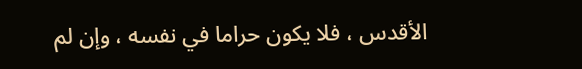الأقدس ، فلا يكون حراما في نفسه ، وإن لم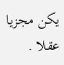يكن مجزيا عقلا .